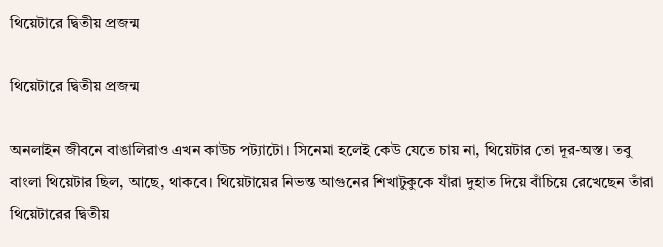থিয়েটারে দ্বিতীয় প্রজন্ম

থিয়েটারে দ্বিতীয় প্রজন্ম

অনলাইন জীবনে বাঙালিরাও এখন কাউচ পট্যাটো। সিনেমা হলেই কেউ যেতে চায় না, থিয়েটার তো দূর-অস্ত। তবু বাংলা থিয়েটার ছিল, আছে, থাকবে। থিয়েটায়ের নিভন্ত আগুনের শিখাটুকুকে যাঁরা দুহাত দিয়ে বাঁচিয়ে রেখেছেন তাঁরা থিয়েটারের দ্বিতীয়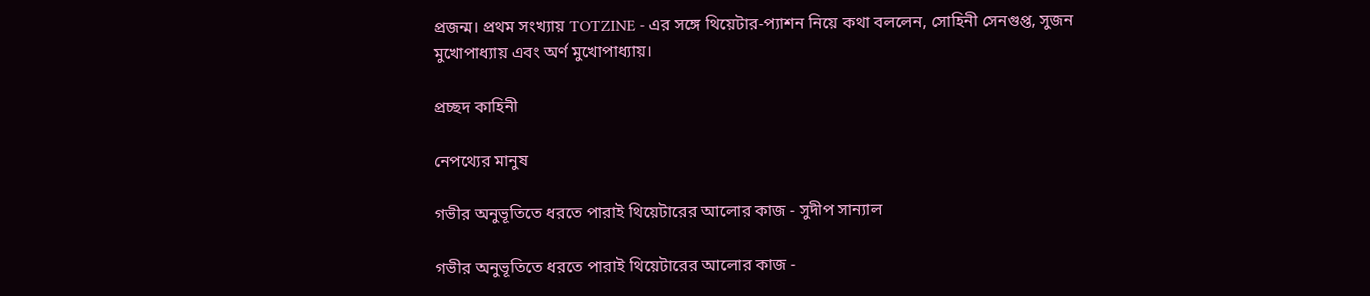প্রজন্ম। প্রথম সংখ্যায় TOTZINE - এর সঙ্গে থিয়েটার-প্যাশন নিয়ে কথা বললেন, সোহিনী সেনগুপ্ত, সুজন মুখোপাধ্যায় এবং অর্ণ মুখোপাধ্যায়।

প্রচ্ছদ কাহিনী

নেপথ্যের মানুষ

গভীর অনুভূতিতে ধরতে পারাই থিয়েটারের আলোর কাজ - সুদীপ সান্যাল

গভীর অনুভূতিতে ধরতে পারাই থিয়েটারের আলোর কাজ -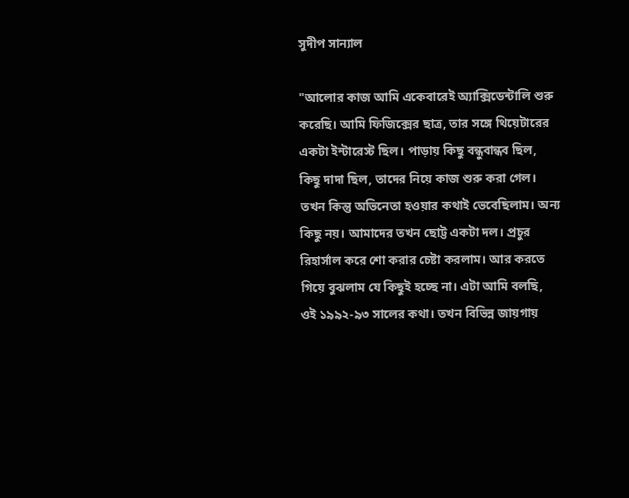সুদীপ সান্যাল

"আলোর কাজ আমি একেবারেই অ্যাক্সিডেন্টালি শুরু করেছি। আমি ফিজিক্সের ছাত্র, তার সঙ্গে থিয়েটারের একটা ইন্টারেস্ট ছিল। পাড়ায় কিছু বন্ধুবান্ধব ছিল, কিছু দাদা ছিল, তাদের নিয়ে কাজ শুরু করা গেল। তখন কিন্তু অভিনেতা হওয়ার কথাই ভেবেছিলাম। অন্য কিছু নয়। আমাদের তখন ছোট্ট একটা দল। প্রচুর রিহার্সাল করে শো করার চেষ্টা করলাম। আর করতে গিয়ে বুঝলাম যে কিছুই হচ্ছে না। এটা আমি বলছি, ওই ১৯৯২-৯৩ সালের কথা। তখন বিভিন্ন জায়গায়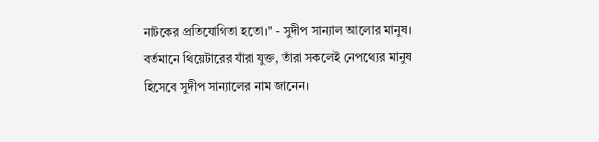নাটকের প্রতিযোগিতা হতো।" - সুদীপ সান্যাল আলোর মানুষ। বর্তমানে থিয়েটারের যাঁরা যুক্ত, তাঁরা সকলেই নেপথ্যের মানুষ হিসেবে সুদীপ সান্যালের নাম জানেন।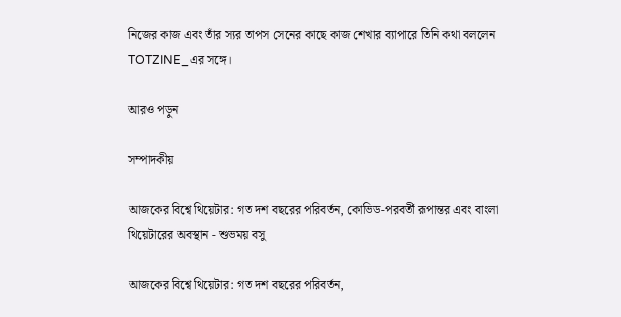নিজের কাজ এবং তাঁর স্যর তাপস সেনের কাছে কাজ শেখার ব্যাপারে তিনি কথা বললেন TOTZINE_এর সঙ্গে।

আরও পড়ুন

সম্পাদকীয়

আজকের বিশ্বে থিয়েটার: গত দশ বছরের পরিবর্তন, কোভিড-পরবর্তী রূপান্তর এবং বাংলা থিয়েটারের অবস্থান - শুভময় বসু

আজকের বিশ্বে থিয়েটার: গত দশ বছরের পরিবর্তন,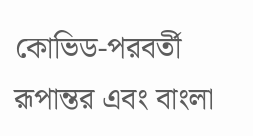কোভিড-পরবর্তী রূপান্তর এবং বাংলা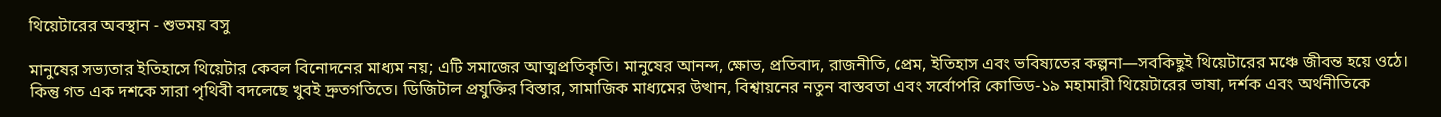থিয়েটারের অবস্থান - শুভময় বসু

মানুষের সভ্যতার ইতিহাসে থিয়েটার কেবল বিনোদনের মাধ্যম নয়; এটি সমাজের আত্মপ্রতিকৃতি। মানুষের আনন্দ, ক্ষোভ, প্রতিবাদ, রাজনীতি, প্রেম, ইতিহাস এবং ভবিষ্যতের কল্পনা—সবকিছুই থিয়েটারের মঞ্চে জীবন্ত হয়ে ওঠে। কিন্তু গত এক দশকে সারা পৃথিবী বদলেছে খুবই দ্রুতগতিতে। ডিজিটাল প্রযুক্তির বিস্তার, সামাজিক মাধ্যমের উত্থান, বিশ্বায়নের নতুন বাস্তবতা এবং সর্বোপরি কোভিড-১৯ মহামারী থিয়েটারের ভাষা, দর্শক এবং অর্থনীতিকে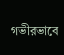গভীরভাবে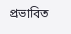প্রভাবিত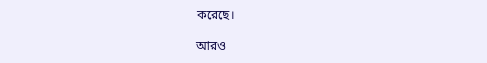করেছে।

আরও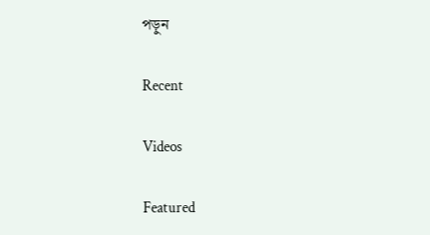পড়ুন

Recent

Videos

Featured